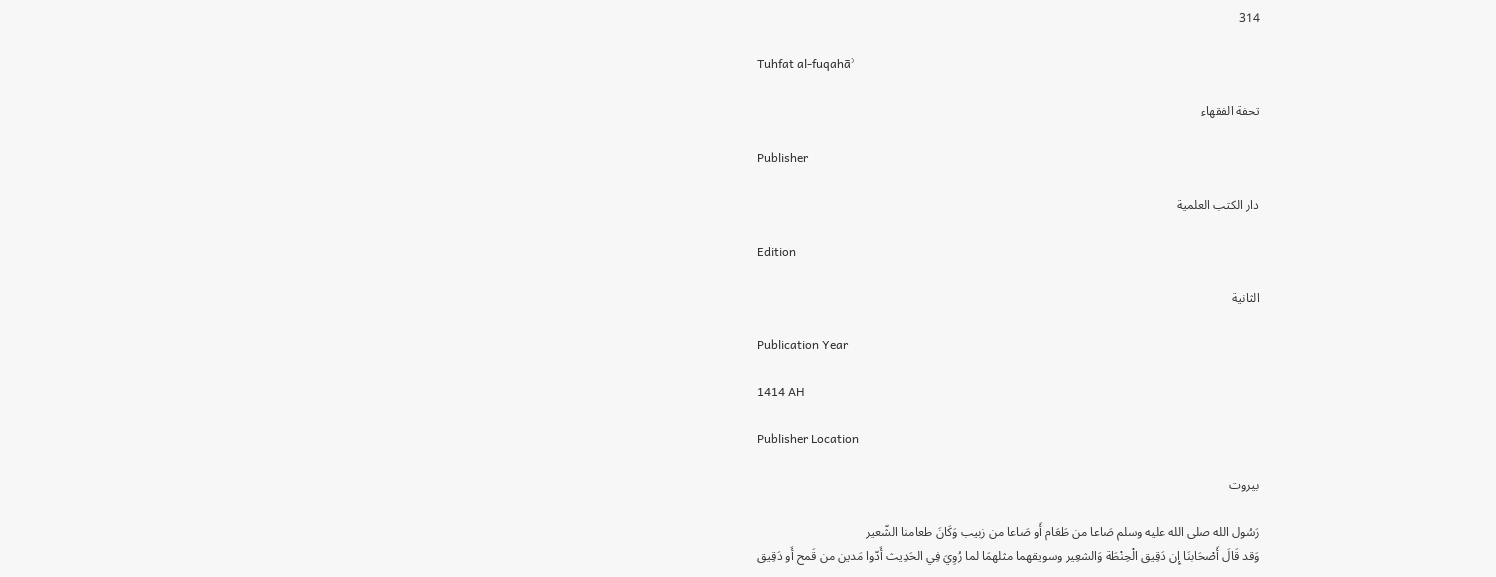314

Tuhfat al-fuqahāʾ

تحفة الفقهاء

Publisher

دار الكتب العلمية

Edition

الثانية

Publication Year

1414 AH

Publisher Location

بيروت

رَسُول الله صلى الله عليه وسلم صَاعا من طَعَام أَو صَاعا من زبيب وَكَانَ طعامنا الشّعير
وَقد قَالَ أَصْحَابنَا إِن دَقِيق الْحِنْطَة وَالشعِير وسويقهما مثلهمَا لما رُوِيَ فِي الحَدِيث أَدّوا مَدين من قَمح أَو دَقِيق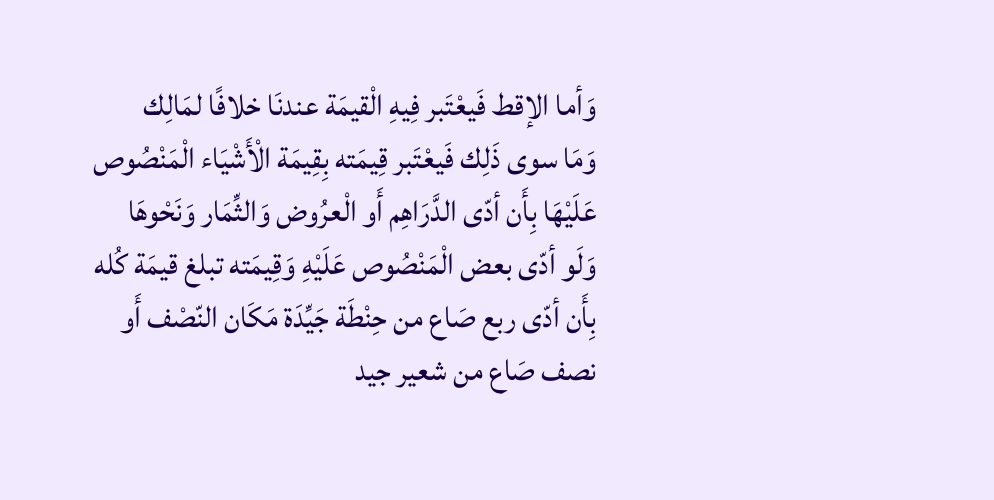وَأما الإقط فَيعْتَبر فِيهِ الْقيمَة عندنَا خلافًا لمَالِك
وَمَا سوى ذَلِك فَيعْتَبر قِيمَته بِقِيمَة الْأَشْيَاء الْمَنْصُوص عَلَيْهَا بِأَن أدّى الدَّرَاهِم أَو الْعرُوض وَالثِّمَار وَنَحْوهَا
وَلَو أدّى بعض الْمَنْصُوص عَلَيْهِ وَقِيمَته تبلغ قيمَة كُله بِأَن أدّى ربع صَاع من حِنْطَة جَيِّدَة مَكَان النّصْف أَو نصف صَاع من شعير جيد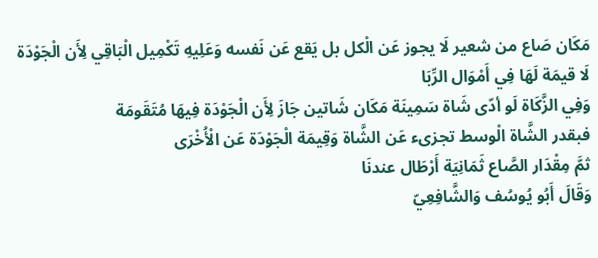مَكَان صَاع من شعير لَا يجوز عَن الْكل بل يَقع عَن نَفسه وَعَلِيهِ تَكْمِيل الْبَاقِي لِأَن الْجَوْدَة لَا قيمَة لَهَا فِي أَمْوَال الرِّبَا
وَفِي الزَّكَاة لَو أدّى شَاة سَمِينَة مَكَان شَاتين جَازَ لِأَن الْجَوْدَة فِيهَا مُتَقَومَة
فبقدر الشَّاة الْوسط تجزىء عَن الشَّاة وَقِيمَة الْجَوْدَة عَن الْأُخْرَى
ثمَّ مِقْدَار الصَّاع ثَمَانِيَة أَرْطَال عندنَا
وَقَالَ أَبُو يُوسُف وَالشَّافِعِيّ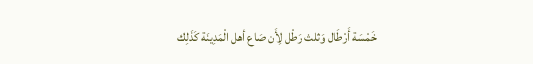خَمْسَة أَرْطَال وَثلث رَطْل لِأَن صَاع أهل الْمَدِينَة كَذَلِك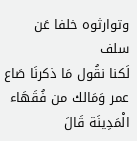وتوارثوه خلفا عَن سلف
لَكنا نقُول مَا ذكرنَا صَاع عمر وَمَالك من فُقَهَاء الْمَدِينَة قَالَ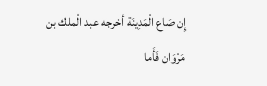إِن صَاع الْمَدِينَة أخرجه عبد الْملك بن مَرْوَان فَأَما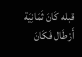قبله كَانَ ثَمَانِيَة أَرْطَال فَكَانَ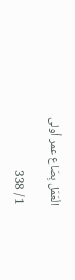الْعَمَل بِصَاع عمر أولى

1 / 338